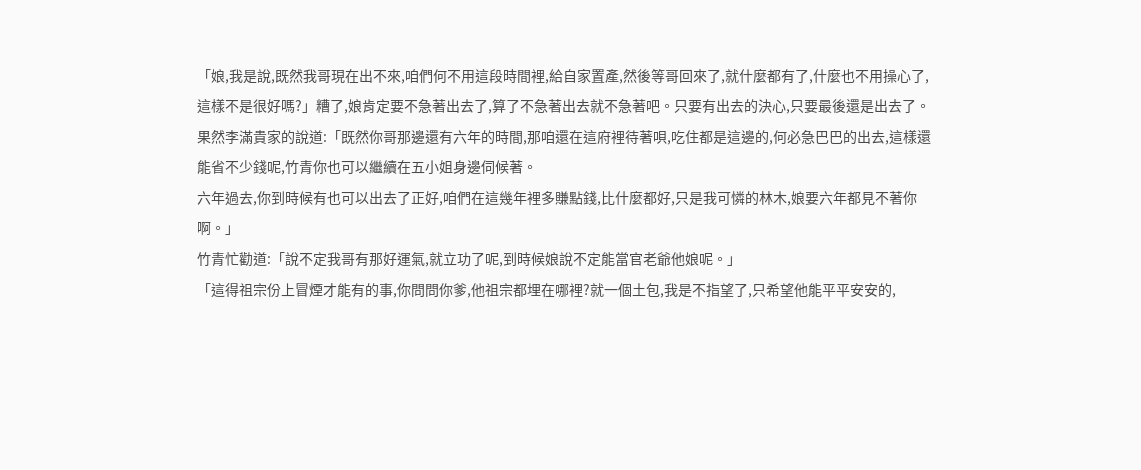「娘,我是說,既然我哥現在出不來,咱們何不用這段時間裡,給自家置產,然後等哥回來了,就什麼都有了,什麼也不用操心了,這樣不是很好嗎?」糟了,娘肯定要不急著出去了,算了不急著出去就不急著吧。只要有出去的決心,只要最後還是出去了。
果然李滿貴家的說道:「既然你哥那邊還有六年的時間,那咱還在這府裡待著唄,吃住都是這邊的,何必急巴巴的出去,這樣還能省不少錢呢,竹青你也可以繼續在五小姐身邊伺候著。
六年過去,你到時候有也可以出去了正好,咱們在這幾年裡多賺點錢,比什麼都好,只是我可憐的林木,娘要六年都見不著你啊。」
竹青忙勸道:「說不定我哥有那好運氣,就立功了呢,到時候娘說不定能當官老爺他娘呢。」
「這得祖宗份上冒煙才能有的事,你問問你爹,他祖宗都埋在哪裡?就一個土包,我是不指望了,只希望他能平平安安的,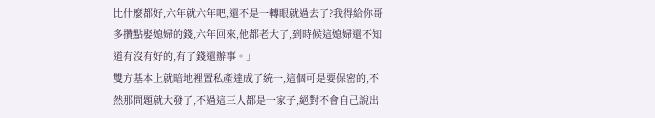比什麼都好,六年就六年吧,還不是一轉眼就過去了?我得給你哥多攢點娶媳婦的錢,六年回來,他都老大了,到時候這媳婦還不知道有沒有好的,有了錢還辦事。」
雙方基本上就暗地裡置私產達成了統一,這個可是要保密的,不然那問題就大發了,不過這三人都是一家子,絕對不會自己說出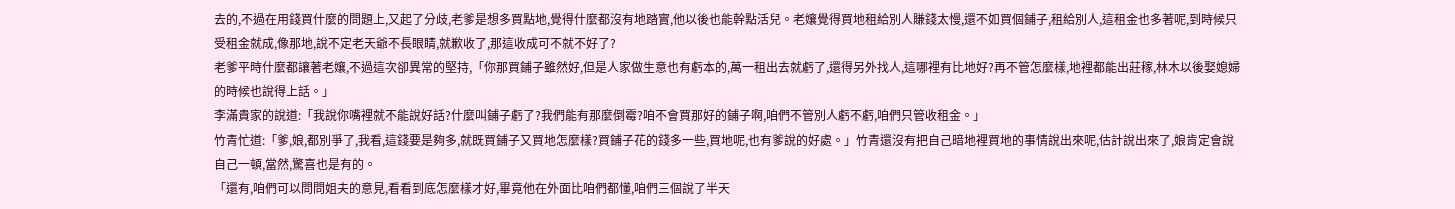去的,不過在用錢買什麼的問題上,又起了分歧,老爹是想多買點地,覺得什麼都沒有地踏實,他以後也能幹點活兒。老孃覺得買地租給別人賺錢太慢,還不如買個鋪子,租給別人,這租金也多著呢,到時候只受租金就成,像那地,說不定老天爺不長眼睛,就歉收了,那這收成可不就不好了?
老爹平時什麼都讓著老孃,不過這次卻異常的堅持,「你那買鋪子雖然好,但是人家做生意也有虧本的,萬一租出去就虧了,還得另外找人,這哪裡有比地好?再不管怎麼樣,地裡都能出莊稼,林木以後娶媳婦的時候也說得上話。」
李滿貴家的說道:「我說你嘴裡就不能說好話?什麼叫鋪子虧了?我們能有那麼倒霉?咱不會買那好的鋪子啊,咱們不管別人虧不虧,咱們只管收租金。」
竹青忙道:「爹,娘,都別爭了,我看,這錢要是夠多,就既買鋪子又買地怎麼樣?買鋪子花的錢多一些,買地呢,也有爹說的好處。」竹青還沒有把自己暗地裡買地的事情說出來呢,估計說出來了,娘肯定會說自己一頓,當然,驚喜也是有的。
「還有,咱們可以問問姐夫的意見,看看到底怎麼樣才好,畢竟他在外面比咱們都懂,咱們三個說了半天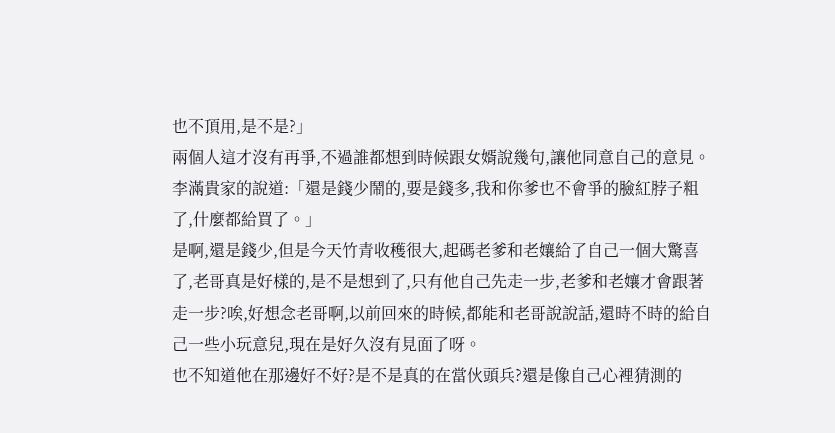也不頂用,是不是?」
兩個人這才沒有再爭,不過誰都想到時候跟女婿說幾句,讓他同意自己的意見。
李滿貴家的說道:「還是錢少鬧的,要是錢多,我和你爹也不會爭的臉紅脖子粗了,什麼都給買了。」
是啊,還是錢少,但是今天竹青收穫很大,起碼老爹和老孃給了自己一個大驚喜了,老哥真是好樣的,是不是想到了,只有他自己先走一步,老爹和老孃才會跟著走一步?唉,好想念老哥啊,以前回來的時候,都能和老哥說說話,還時不時的給自己一些小玩意兒,現在是好久沒有見面了呀。
也不知道他在那邊好不好?是不是真的在當伙頭兵?還是像自己心裡猜測的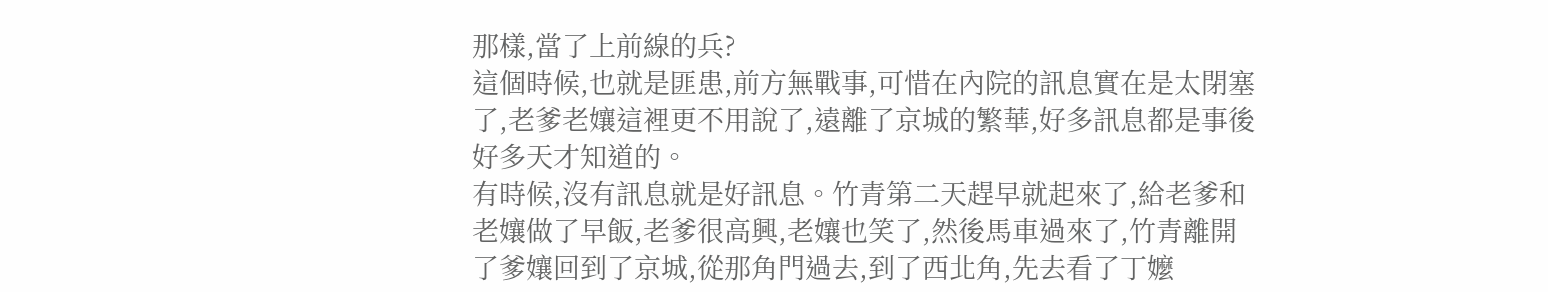那樣,當了上前線的兵?
這個時候,也就是匪患,前方無戰事,可惜在內院的訊息實在是太閉塞了,老爹老孃這裡更不用說了,遠離了京城的繁華,好多訊息都是事後好多天才知道的。
有時候,沒有訊息就是好訊息。竹青第二天趕早就起來了,給老爹和老孃做了早飯,老爹很高興,老孃也笑了,然後馬車過來了,竹青離開了爹孃回到了京城,從那角門過去,到了西北角,先去看了丁嬤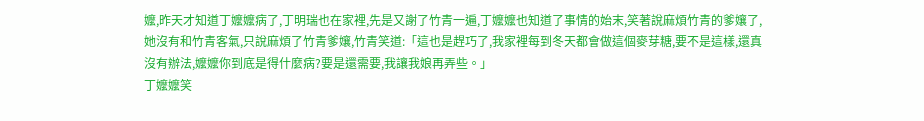嬤,昨天才知道丁嬤嬤病了,丁明瑞也在家裡,先是又謝了竹青一遍,丁嬤嬤也知道了事情的始末,笑著說麻煩竹青的爹孃了,她沒有和竹青客氣,只說麻煩了竹青爹孃,竹青笑道:「這也是趕巧了,我家裡每到冬天都會做這個麥芽糖,要不是這樣,還真沒有辦法,嬤嬤你到底是得什麼病?要是還需要,我讓我娘再弄些。」
丁嬤嬤笑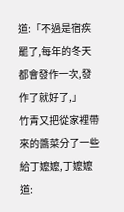道:「不過是宿疾罷了,每年的冬天都會發作一次,發作了就好了,」
竹青又把從家裡帶來的醬菜分了一些給丁嬤嬤,丁嬤嬤道: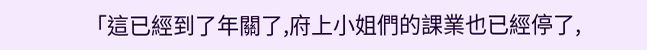「這已經到了年關了,府上小姐們的課業也已經停了,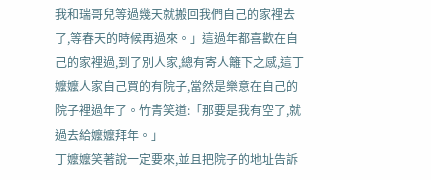我和瑞哥兒等過幾天就搬回我們自己的家裡去了,等春天的時候再過來。」這過年都喜歡在自己的家裡過,到了別人家,總有寄人籬下之感,這丁嬤嬤人家自己買的有院子,當然是樂意在自己的院子裡過年了。竹青笑道:「那要是我有空了,就過去給嬤嬤拜年。」
丁嬤嬤笑著說一定要來,並且把院子的地址告訴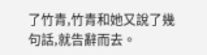了竹青,竹青和她又說了幾句話,就告辭而去。